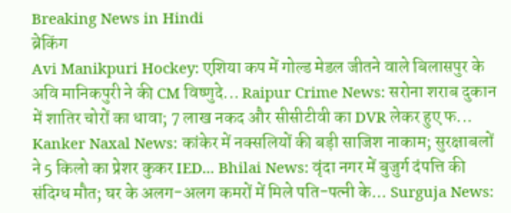Breaking News in Hindi
ब्रेकिंग
Avi Manikpuri Hockey: एशिया कप में गोल्ड मेडल जीतने वाले बिलासपुर के अवि मानिकपुरी ने की CM विष्णुदे... Raipur Crime News: सरोना शराब दुकान में शातिर चोरों का धावा; 7 लाख नकद और सीसीटीवी का DVR लेकर हुए फ... Kanker Naxal News: कांकेर में नक्सलियों की बड़ी साजिश नाकाम; सुरक्षाबलों ने 5 किलो का प्रेशर कुकर IED... Bhilai News: वृंदा नगर में बुजुर्ग दंपत्ति की संदिग्ध मौत; घर के अलग-अलग कमरों में मिले पति-पत्नी के... Surguja News: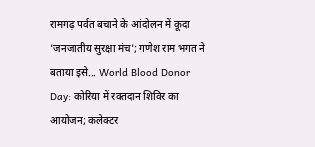रामगढ़ पर्वत बचाने के आंदोलन में कूदा 'जनजातीय सुरक्षा मंच'; गणेश राम भगत ने बताया इसे... World Blood Donor Day: कोरिया में रक्तदान शिविर का आयोजन; कलेक्टर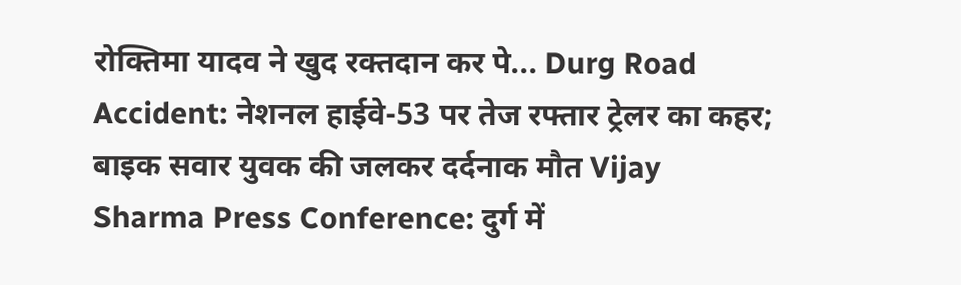रोक्तिमा यादव ने खुद रक्तदान कर पे... Durg Road Accident: नेशनल हाईवे-53 पर तेज रफ्तार ट्रेलर का कहर; बाइक सवार युवक की जलकर दर्दनाक मौत Vijay Sharma Press Conference: दुर्ग में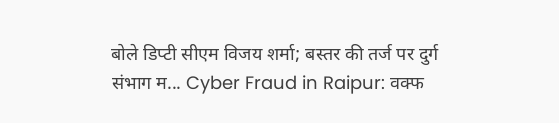बोले डिप्टी सीएम विजय शर्मा; बस्तर की तर्ज पर दुर्ग संभाग म... Cyber Fraud in Raipur: वक्फ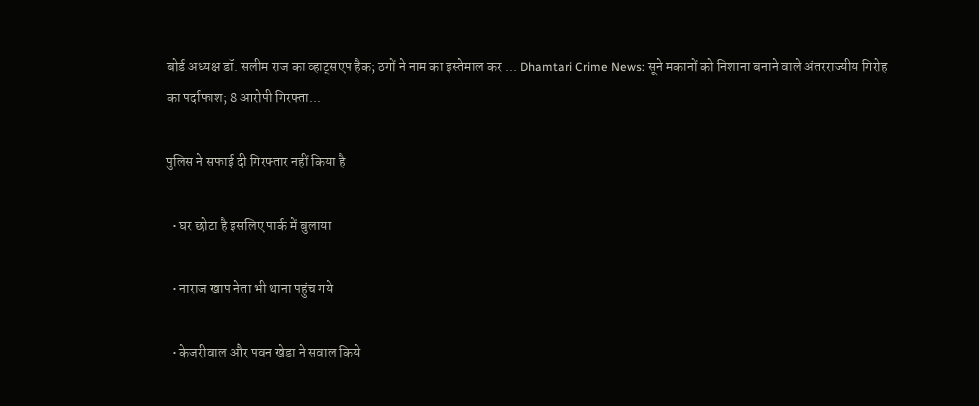बोर्ड अध्यक्ष डॉ. सलीम राज का व्हाट्सएप हैक; ठगों ने नाम का इस्तेमाल कर ... Dhamtari Crime News: सूने मकानों को निशाना बनाने वाले अंतरराज्यीय गिरोह का पर्दाफाश; 8 आरोपी गिरफ्ता...

पुलिस ने सफाई दी गिरफ्तार नहीं किया है

  • घर छोटा है इसलिए पार्क में बुलाया

  • नाराज खाप नेता भी थाना पहुंच गये

  • केजरीवाल और पवन खेडा ने सवाल किये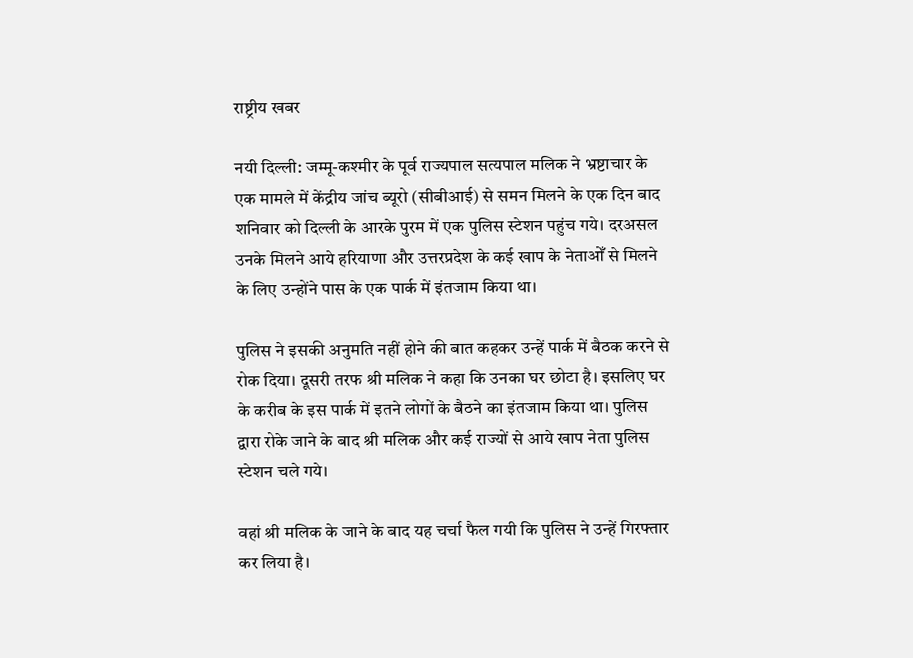राष्ट्रीय खबर

नयी दिल्ली: जम्मू-कश्मीर के पूर्व राज्यपाल सत्यपाल मलिक ने भ्रष्टाचार के एक मामले में केंद्रीय जांच ब्यूरो (सीबीआई) से समन मिलने के एक दिन बाद शनिवार को दिल्ली के आरके पुरम में एक पुलिस स्टेशन पहुंच गये। दरअसल उनके मिलने आये हरियाणा और उत्तरप्रदेश के कई खाप के नेताओँ से मिलने के लिए उन्होंने पास के एक पार्क में इंतजाम किया था।

पुलिस ने इसकी अनुमति नहीं होने की बात कहकर उन्हें पार्क में बैठक करने से रोक दिया। दूसरी तरफ श्री मलिक ने कहा कि उनका घर छोटा है। इसलिए घर के करीब के इस पार्क में इतने लोगों के बैठने का इंतजाम किया था। पुलिस द्वारा रोके जाने के बाद श्री मलिक और कई राज्यों से आये खाप नेता पुलिस स्टेशन चले गये।

वहां श्री मलिक के जाने के बाद यह चर्चा फैल गयी कि पुलिस ने उन्हें गिरफ्तार कर लिया है।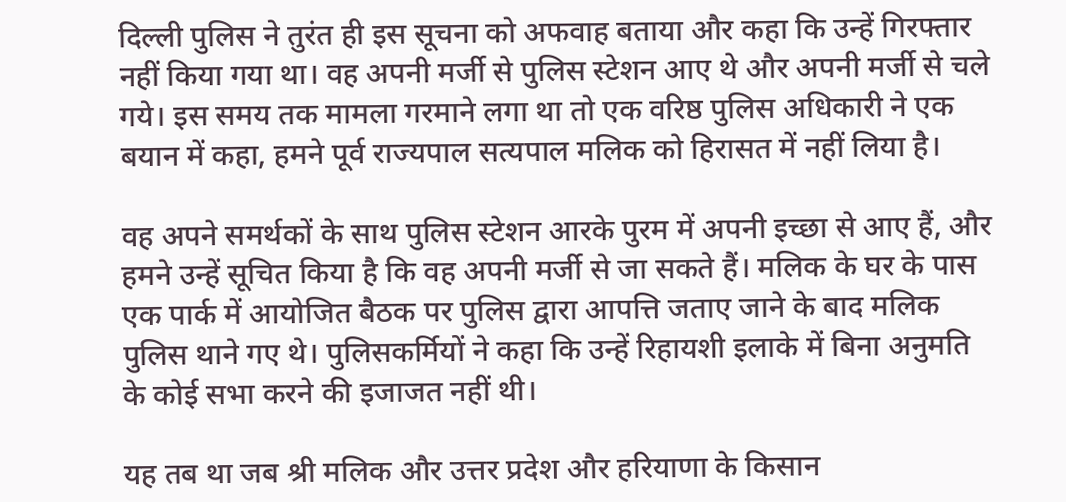दिल्ली पुलिस ने तुरंत ही इस सूचना को अफवाह बताया और कहा कि उन्हें गिरफ्तार नहीं किया गया था। वह अपनी मर्जी से पुलिस स्टेशन आए थे और अपनी मर्जी से चले गये। इस समय तक मामला गरमाने लगा था तो एक वरिष्ठ पुलिस अधिकारी ने एक बयान में कहा, हमने पूर्व राज्यपाल सत्यपाल मलिक को हिरासत में नहीं लिया है।

वह अपने समर्थकों के साथ पुलिस स्टेशन आरके पुरम में अपनी इच्छा से आए हैं, और हमने उन्हें सूचित किया है कि वह अपनी मर्जी से जा सकते हैं। मलिक के घर के पास एक पार्क में आयोजित बैठक पर पुलिस द्वारा आपत्ति जताए जाने के बाद मलिक पुलिस थाने गए थे। पुलिसकर्मियों ने कहा कि उन्हें रिहायशी इलाके में बिना अनुमति के कोई सभा करने की इजाजत नहीं थी।

यह तब था जब श्री मलिक और उत्तर प्रदेश और हरियाणा के किसान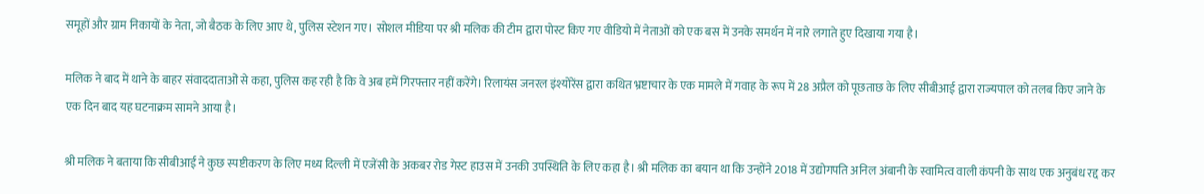समूहों और ग्राम निकायों के नेता, जो बैठक के लिए आए थे, पुलिस स्टेशन गए। सोशल मीडिया पर श्री मलिक की टीम द्वारा पोस्ट किए गए वीडियो में नेताओं को एक बस में उनके समर्थन में नारे लगाते हुए दिखाया गया है।

मलिक ने बाद में थाने के बाहर संवाददाताओं से कहा, पुलिस कह रही है कि वे अब हमें गिरफ्तार नहीं करेंगे। रिलायंस जनरल इंश्योरेंस द्वारा कथित भ्रष्टाचार के एक मामले में गवाह के रूप में 28 अप्रैल को पूछताछ के लिए सीबीआई द्वारा राज्यपाल को तलब किए जाने के एक दिन बाद यह घटनाक्रम सामने आया है।

श्री मलिक ने बताया कि सीबीआई ने कुछ स्पष्टीकरण के लिए मध्य दिल्ली में एजेंसी के अकबर रोड गेस्ट हाउस में उनकी उपस्थिति के लिए कहा है। श्री मलिक का बयान था कि उन्होंने 2018 में उद्योगपति अनिल अंबानी के स्वामित्व वाली कंपनी के साथ एक अनुबंध रद्द कर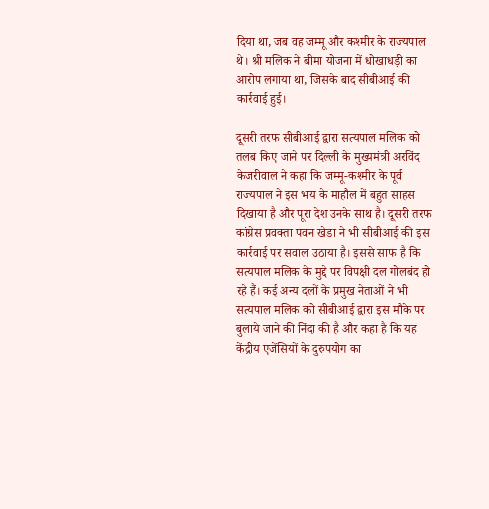दिया था, जब वह जम्मू और कश्मीर के राज्यपाल थे। श्री मलिक ने बीमा योजना में धोखाधड़ी का आरोप लगाया था, जिसके बाद सीबीआई की कार्रवाई हुई।

दूसरी तरफ सीबीआई द्वारा सत्यपाल मलिक को तलब किए जाने पर दिल्ली के मुख्यमंत्री अरविंद केजरीवाल ने कहा कि जम्मू-कश्मीर के पूर्व राज्यपाल ने इस भय के माहौल में बहुत साहस दिखाया है और पूरा देश उनके साथ है। दूसरी तरफ कांग्रेस प्रवक्ता पवन खेडा ने भी सीबीआई की इस कार्रवाई पर सवाल उठाया है। इससे साफ है कि सत्यपाल मलिक के मुद्दे पर विपक्षी दल गोलबंद हो रहे हैं। कई अन्य दलों के प्रमुख नेताओं ने भी सत्यपाल मलिक को सीबीआई द्वारा इस मौके पर बुलाये जाने की निंदा की है और कहा है कि यह केंद्रीय एजेंसियों के दुरुपयोग का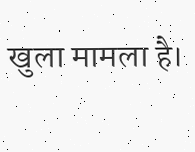खुला मामला है।